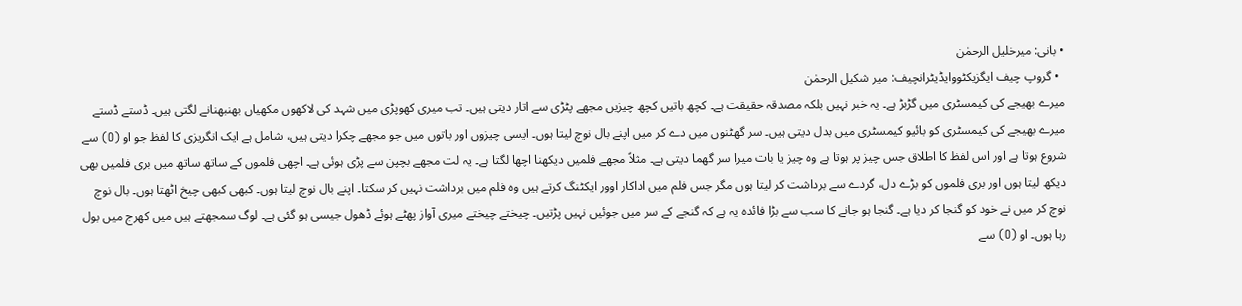• بانی: میرخلیل الرحمٰن
  • گروپ چیف ایگزیکٹووایڈیٹرانچیف: میر شکیل الرحمٰن
میرے بھیجے کی کیمسٹری میں گڑبڑ ہے۔ یہ خبر نہیں بلکہ مصدقہ حقیقت ہے۔ کچھ باتیں کچھ چیزیں مجھے پٹڑی سے اتار دیتی ہیں۔ تب میری کھوپڑی میں شہد کی لاکھوں مکھیاں بھنبھنانے لگتی ہیں۔ ڈستے ڈستے میرے بھیجے کی کیمسٹری کو بائیو کیمسٹری میں بدل دیتی ہیں۔ سر گھٹنوں میں دے کر میں اپنے بال نوچ لیتا ہوں۔ ایسی چیزوں اور باتوں میں جو مجھے چکرا دیتی ہیں، شامل ہے ایک انگریزی کا لفظ جو او (O) سے شروع ہوتا ہے اور اس لفظ کا اطلاق جس چیز پر ہوتا ہے وہ چیز یا بات میرا سر گھما دیتی ہے۔ مثلاً مجھے فلمیں دیکھنا اچھا لگتا ہے۔ یہ لت مجھے بچپن سے پڑی ہوئی ہے۔ اچھی فلموں کے ساتھ ساتھ میں بری فلمیں بھی دیکھ لیتا ہوں اور بری فلموں کو بڑے دل، گردے سے برداشت کر لیتا ہوں مگر جس فلم میں اداکار اوور ایکٹنگ کرتے ہیں وہ فلم میں برداشت نہیں کر سکتا۔ اپنے بال نوچ لیتا ہوں۔ کبھی کبھی چیخ اٹھتا ہوں۔ بال نوچ نوچ کر میں نے خود کو گنجا کر دیا ہے۔ گنجا ہو جانے کا سب سے بڑا فائدہ یہ ہے کہ گنجے کے سر میں جوئیں نہیں پڑتیں۔ چیختے چیختے میری آواز پھٹے ہوئے ڈھول جیسی ہو گئی ہے۔ لوگ سمجھتے ہیں میں کھرج میں بول رہا ہوں۔ او (O) سے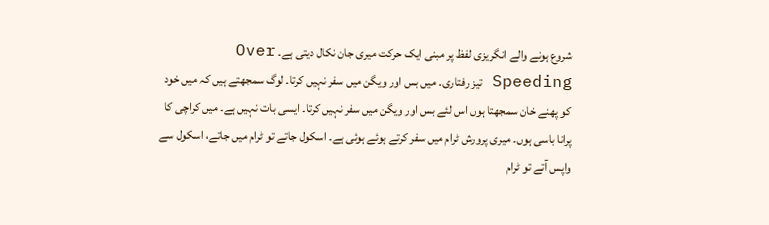شروع ہونے والے انگریزی لفظ پر مبنی ایک حرکت میری جان نکال دیتی ہے۔ Over Speeding تیز رفتاری۔ میں بس اور ویگن میں سفر نہیں کرتا۔ لوگ سمجھتے ہیں کہ میں خود کو پھنے خان سمجھتا ہوں اس لئے بس اور ویگن میں سفر نہیں کرتا۔ ایسی بات نہیں ہے۔ میں کراچی کا پرانا باسی ہوں۔ میری پرورش ٹرام میں سفر کرتے ہوئے ہوئی ہے۔ اسکول جاتے تو ٹرام میں جاتے، اسکول سے واپس آتے تو ٹرام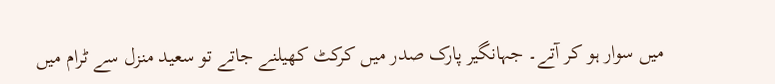میں سوار ہو کر آتے۔ جہانگیر پارک صدر میں کرکٹ کھیلنے جاتے تو سعید منزل سے ٹرام میں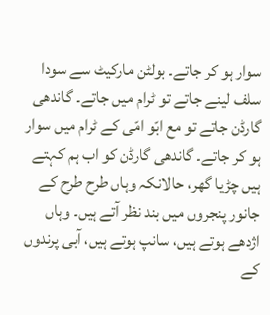سوار ہو کر جاتے۔ بولٹن مارکیٹ سے سودا سلف لینے جاتے تو ٹرام میں جاتے۔ گاندھی گارڈن جاتے تو مع ابّو امّی کے ٹرام میں سوار ہو کر جاتے۔ گاندھی گارڈن کو اب ہم کہتے ہیں چڑیا گھر، حالانکہ وہاں طرح طرح کے جانور پنجروں میں بند نظر آتے ہیں۔ وہاں اژدھے ہوتے ہیں، سانپ ہوتے ہیں، آبی پرندوں کے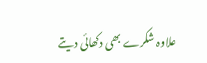علاوہ شکرے بھی دکھائی دیتے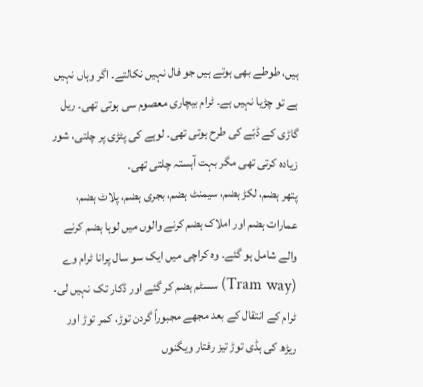ہیں، طوطے بھی ہوتے ہیں جو فال نہیں نکالتے۔ اگر وہاں نہیں ہے تو چڑیا نہیں ہے۔ ٹرام بیچاری معصوم سی ہوتی تھی۔ ریل گاڑی کے ڈبّے کی طرح ہوتی تھی۔ لوہے کی پٹڑی پر چلتی، شور زیادہ کرتی تھی مگر بہت آہستہ چلتی تھی۔
پتھر ہضم، لکڑ ہضم، سیمنٹ ہضم، بجری ہضم، پلاٹ ہضم، عمارات ہضم اور املاک ہضم کرنے والوں میں لوہا ہضم کرنے والے شامل ہو گئے۔ وہ کراچی میں ایک سو سال پرانا ٹرام وے (Tram way) سسٹم ہضم کر گئے اور ڈکار تک نہیں لی۔ ٹرام کے انتقال کے بعد مجھے مجبوراً گردن توڑ، کمر توڑ اور ریڑھ کی ہڈی توڑ تیز رفتار ویگنوں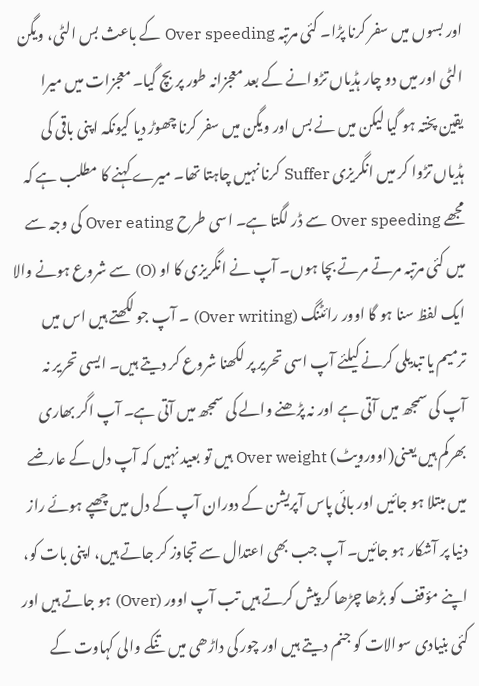اور بسوں میں سفر کرنا پڑا۔ کئی مرتبہ Over speeding کے باعث بس الٹی، ویگن الٹی اور میں دو چار ہڈیاں تڑوانے کے بعد معجزانہ طور پر بچ گیا۔ معجزات میں میرا یقین پختہ ہو گیا لیکن میں نے بس اور ویگن میں سفر کرنا چھوڑ دیا کیونکہ اپنی باقی کی ہڈیاں تڑوا کر میں انگریزی Suffer کرنا نہیں چاہتا تھا۔ میرے کہنے کا مطلب ہے کہ مجھے Over speeding سے ڈر لگتا ہے۔ اسی طرح Over eating کی وجہ سے میں کئی مرتبہ مرتے مرتے بچا ہوں۔ آپ نے انگریزی کا او (O) سے شروع ہونے والا ایک لفظ سنا ہو گا اوور رائٹنگ (Over writing) ۔ آپ جو لکھتے ہیں اس میں ترمیم یا تبدیلی کرنے کیلئے آپ اسی تحریر پر لکھنا شروع کر دیتے ہیں۔ ایسی تحریر نہ آپ کی سمجھ میں آتی ہے اور نہ پڑھنے والے کی سمجھ میں آتی ہے۔ آپ اگر بھاری بھرکم ہیں یعنی(اوورویٹ) Over weight ہیں تو بعید نہیں کہ آپ دل کے عارضے میں مبتلا ہو جائیں اور بائی پاس آپریشن کے دوران آپ کے دل میں چھپے ہوئے راز دنیا پر آشکار ہو جائیں۔ آپ جب بھی اعتدال سے تجاوز کر جاتے ہیں، اپنی بات کو، اپنے مؤقف کو بڑھا چڑھا کر پیش کرتے ہیں تب آپ اوور (Over) ہو جاتے ہیں اور کئی بنیادی سوالات کو جنم دیتے ہیں اور چور کی داڑھی میں تنکے والی کہاوت کے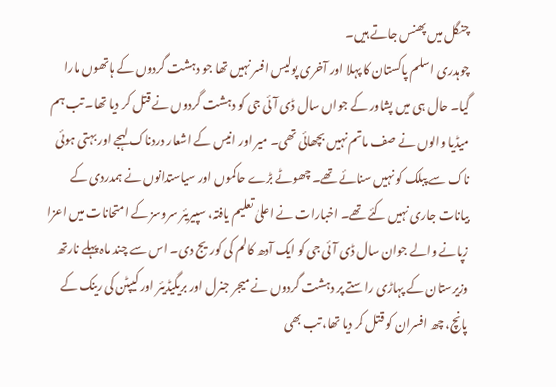چنگل میں پھنس جاتے ہیں۔
چوہدری اسلم پاکستان کا پہلا اور آخری پولیس افسر نہیں تھا جو دہشت گردوں کے ہاتھوں مارا گیا۔ حال ہی میں پشاور کے جواں سال ڈی آئی جی کو دہشت گردوں نے قتل کر دیا تھا۔ تب ہم میڈیا والوں نے صف ماتم نہیں بچھائی تھی۔ میر اور انیس کے اشعار دردناک لہجے اور بہتی ہوئی ناک سے پبلک کو نہیں سنائے تھے۔ چھوٹے بڑے حاکموں اور سیاستدانوں نے ہمدردی کے بیانات جاری نہیں کئے تھے۔ اخبارات نے اعلیٰ تعلیم یافتہ، سپیریئر سروسز کے امتحانات میں اعزا زپانے والے جوان سال ڈی آئی جی کو ایک آدھ کالم کی کوریج دی۔ اس سے چند ماہ پہلے نارتھ وزیرستان کے پہاڑی راستے پر دہشت گردوں نے میجر جنرل اور بریگیڈیئر اور کیپٹن کی رینک کے پانچ، چھ افسران کو قتل کر دیا تھا، تب بھی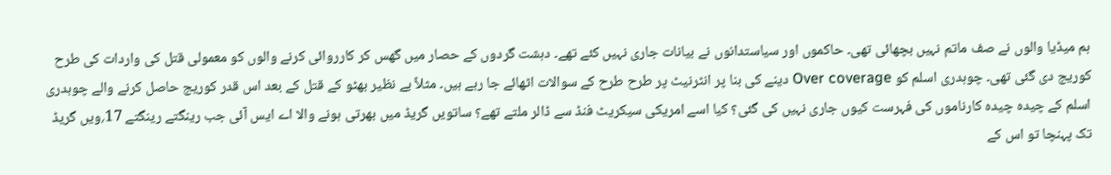ہم میڈیا والوں نے صف ماتم نہیں بچھائی تھی۔ حاکموں اور سیاستدانوں نے بیانات جاری نہیں کئے تھے۔ دہشت گردوں کے حصار میں گھس کر کارروائی کرنے والوں کو معمولی قتل کی واردات کی طرح کوریج دی گئی تھی۔ چوہدری اسلم کو Over coverage دینے کی بنا پر انٹرنیٹ پر طرح طرح کے سوالات اٹھائے جا رہے ہیں۔ مثلاً بے نظیر بھٹو کے قتل کے بعد اس قدر کوریج حاصل کرنے والے چوہدری اسلم کے چیدہ چیدہ کارناموں کی فہرست کیوں جاری نہیں کی گئی؟ کیا اسے امریکی سیکریٹ فنڈ سے ڈالر ملتے تھے؟ ساتویں گریڈ میں بھرتی ہونے والا اے ایس آئی جب رینگتے رینگتے 17؍ویں گریڈ تک پہنچا تو اس کے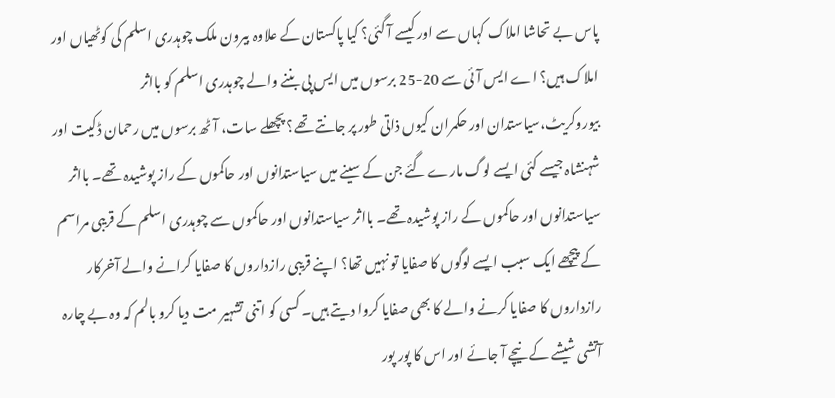پاس بے تحاشا املاک کہاں سے اور کیسے آ گئی؟ کیا پاکستان کے علاوہ بیرون ملک چوہدری اسلم کی کوٹھیاں اور املاک ہیں؟ اے ایس آئی سے 20-25 برسوں میں ایس پی بننے والے چوہدری اسلم کو بااثر بیوروکریٹ،سیاستدان اور حکمران کیوں ذاتی طور پر جانتے تھے؟ پچھلے سات، آٹھ برسوں میں رحمان ڈکیت اور شہنشاہ جیسے کئی ایسے لوگ مارے گئے جن کے سینے میں سیاستدانوں اور حاکموں کے راز پوشیدہ تھے۔ بااثر سیاستدانوں اور حاکموں کے راز پوشیدہ تھے۔ بااثر سیاستدانوں اور حاکموں سے چوہدری اسلم کے قریبی مراسم کے پیچھے ایک سبب ایسے لوگوں کا صفایا تو نہیں تھا؟ اپنے قریبی رازداروں کا صفایا کرانے والے آخرکار رازداروں کا صفایا کرنے والے کا بھی صفایا کروا دیتے ہیں۔ کسی کو اتنی تشہیر مت دیا کرو بالم کہ وہ بے چارہ آتشی شیشے کے نیچے آ جائے اور اس کا پور پور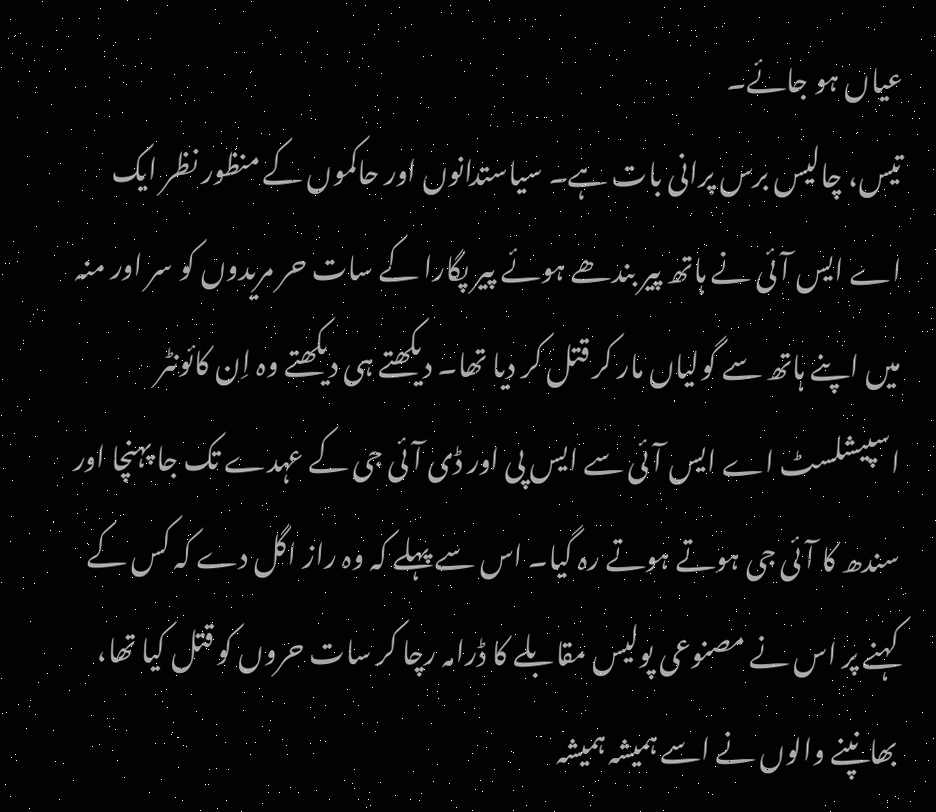عیاں ہو جائے۔
تیس، چالیس برس پرانی بات ہے۔ سیاستدانوں اور حاکموں کے منظور نظر ایک اے ایس آئی نے ہاتھ پیر بندھے ہوئے پیر پگارا کے سات حر مریدوں کو سر اور منہ میں اپنے ہاتھ سے گولیاں مار کر قتل کر دیا تھا۔ دیکھتے ہی دیکھتے وہ اِن کائونٹر اسپیشلسٹ اے ایس آئی سے ایس پی اور ڈی آئی جی کے عہدے تک جا پہنچا اور سندھ کا آئی جی ہوتے ہوتے رہ گیا۔ اس سے پہلے کہ وہ راز اگل دے کہ کس کے کہنے پر اس نے مصنوعی پولیس مقابلے کا ڈرامہ رچا کر سات حروں کو قتل کیا تھا، بھانپنے والوں نے اسے ہمیشہ ہمیشہ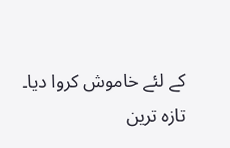کے لئے خاموش کروا دیا۔
تازہ ترین